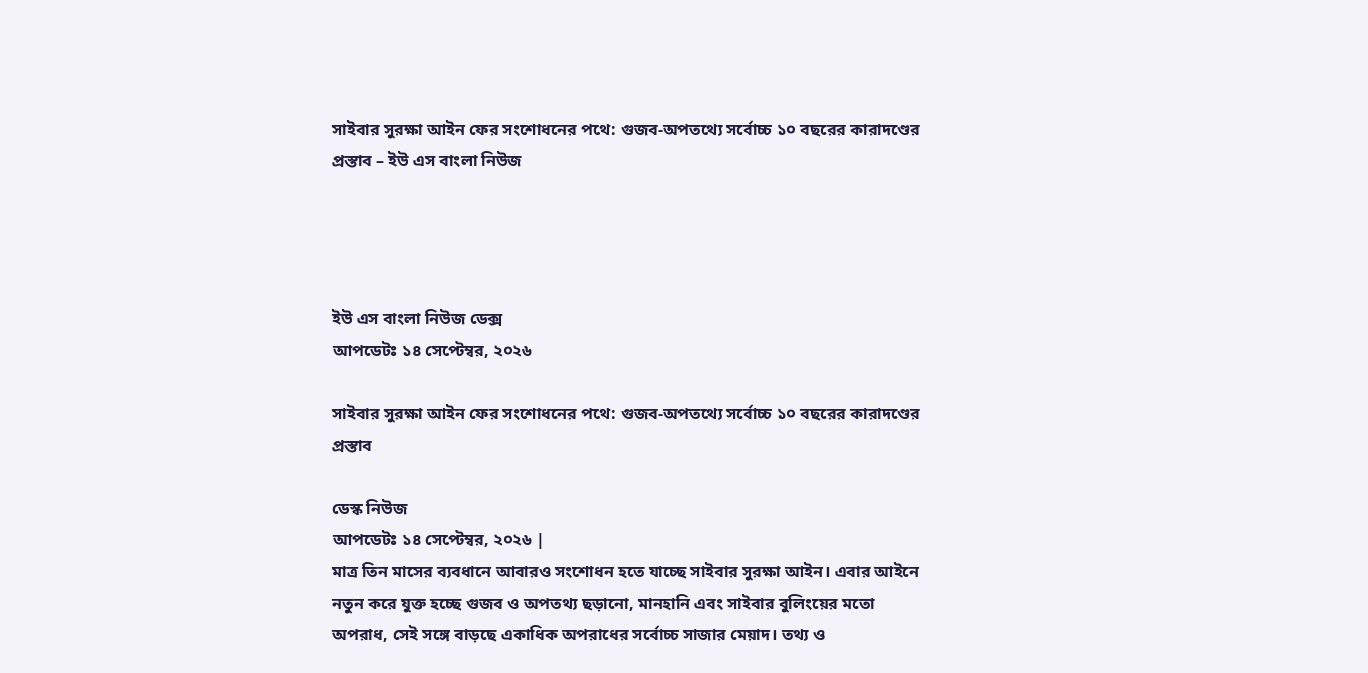সাইবার সুরক্ষা আইন ফের সংশোধনের পথে: গুজব-অপতথ্যে সর্বোচ্চ ১০ বছরের কারাদণ্ডের প্রস্তাব – ইউ এস বাংলা নিউজ




ইউ এস বাংলা নিউজ ডেক্স
আপডেটঃ ১৪ সেপ্টেম্বর, ২০২৬

সাইবার সুরক্ষা আইন ফের সংশোধনের পথে: গুজব-অপতথ্যে সর্বোচ্চ ১০ বছরের কারাদণ্ডের প্রস্তাব

ডেস্ক নিউজ
আপডেটঃ ১৪ সেপ্টেম্বর, ২০২৬ |
মাত্র তিন মাসের ব্যবধানে আবারও সংশোধন হতে যাচ্ছে সাইবার সুরক্ষা আইন। এবার আইনে নতুন করে যুক্ত হচ্ছে গুজব ও অপতথ্য ছড়ানো, মানহানি এবং সাইবার বুলিংয়ের মতো অপরাধ, সেই সঙ্গে বাড়ছে একাধিক অপরাধের সর্বোচ্চ সাজার মেয়াদ। তথ্য ও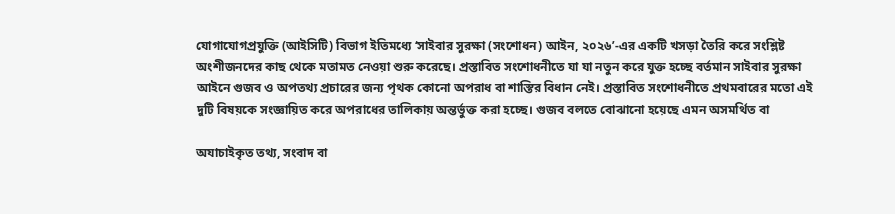যোগাযোগপ্রযুক্তি (আইসিটি) বিভাগ ইতিমধ্যে ‘সাইবার সুরক্ষা (সংশোধন) আইন, ২০২৬’-এর একটি খসড়া তৈরি করে সংশ্লিষ্ট অংশীজনদের কাছ থেকে মতামত নেওয়া শুরু করেছে। প্রস্তাবিত সংশোধনীতে যা যা নতুন করে যুক্ত হচ্ছে বর্তমান সাইবার সুরক্ষা আইনে গুজব ও অপতথ্য প্রচারের জন্য পৃথক কোনো অপরাধ বা শাস্তির বিধান নেই। প্রস্তাবিত সংশোধনীতে প্রথমবারের মতো এই দুটি বিষয়কে সংজ্ঞায়িত করে অপরাধের তালিকায় অন্তর্ভুক্ত করা হচ্ছে। গুজব বলতে বোঝানো হয়েছে এমন অসমর্থিত বা

অযাচাইকৃত তথ্য, সংবাদ বা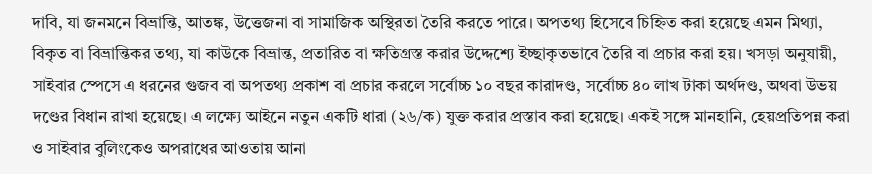দাবি, যা জনমনে বিভ্রান্তি, আতঙ্ক, উত্তেজনা বা সামাজিক অস্থিরতা তৈরি করতে পারে। অপতথ্য হিসেবে চিহ্নিত করা হয়েছে এমন মিথ্যা, বিকৃত বা বিভ্রান্তিকর তথ্য, যা কাউকে বিভ্রান্ত, প্রতারিত বা ক্ষতিগ্রস্ত করার উদ্দেশ্যে ইচ্ছাকৃতভাবে তৈরি বা প্রচার করা হয়। খসড়া অনুযায়ী, সাইবার স্পেসে এ ধরনের গুজব বা অপতথ্য প্রকাশ বা প্রচার করলে সর্বোচ্চ ১০ বছর কারাদণ্ড, সর্বোচ্চ ৪০ লাখ টাকা অর্থদণ্ড, অথবা উভয় দণ্ডের বিধান রাখা হয়েছে। এ লক্ষ্যে আইনে নতুন একটি ধারা (২৬/ক) যুক্ত করার প্রস্তাব করা হয়েছে। একই সঙ্গে মানহানি, হেয়প্রতিপন্ন করা ও সাইবার বুলিংকেও অপরাধের আওতায় আনা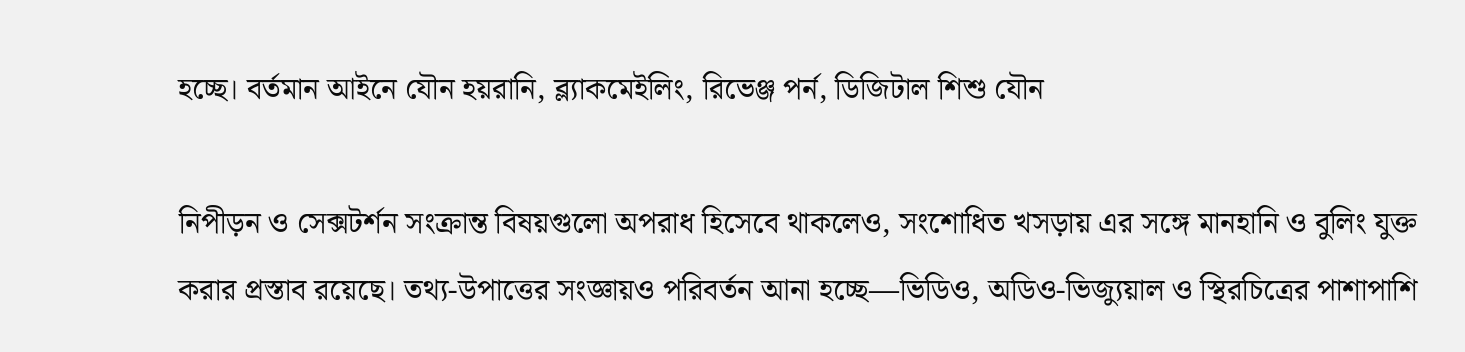হচ্ছে। বর্তমান আইনে যৌন হয়রানি, ব্ল্যাকমেইলিং, রিভেঞ্জ পর্ন, ডিজিটাল শিশু যৌন

নিপীড়ন ও সেক্সটর্শন সংক্রান্ত বিষয়গুলো অপরাধ হিসেবে থাকলেও, সংশোধিত খসড়ায় এর সঙ্গে মানহানি ও বুলিং যুক্ত করার প্রস্তাব রয়েছে। তথ্য-উপাত্তের সংজ্ঞায়ও পরিবর্তন আনা হচ্ছে—ভিডিও, অডিও-ভিজ্যুয়াল ও স্থিরচিত্রের পাশাপাশি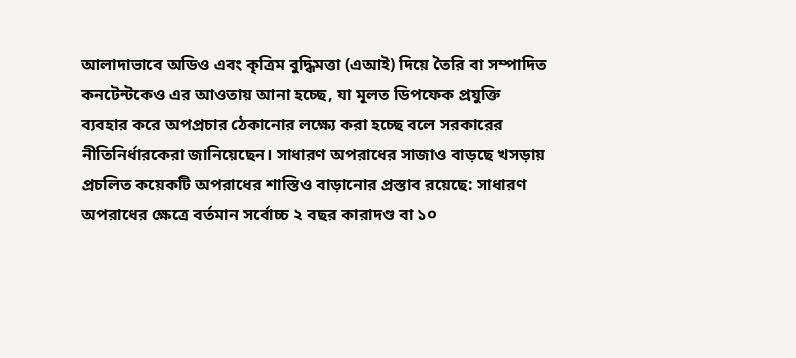আলাদাভাবে অডিও এবং কৃত্রিম বুদ্ধিমত্তা (এআই) দিয়ে তৈরি বা সম্পাদিত কনটেন্টকেও এর আওতায় আনা হচ্ছে, যা মূলত ডিপফেক প্রযুক্তি ব্যবহার করে অপপ্রচার ঠেকানোর লক্ষ্যে করা হচ্ছে বলে সরকারের নীতিনির্ধারকেরা জানিয়েছেন। সাধারণ অপরাধের সাজাও বাড়ছে খসড়ায় প্রচলিত কয়েকটি অপরাধের শাস্তিও বাড়ানোর প্রস্তাব রয়েছে: সাধারণ অপরাধের ক্ষেত্রে বর্তমান সর্বোচ্চ ২ বছর কারাদণ্ড বা ১০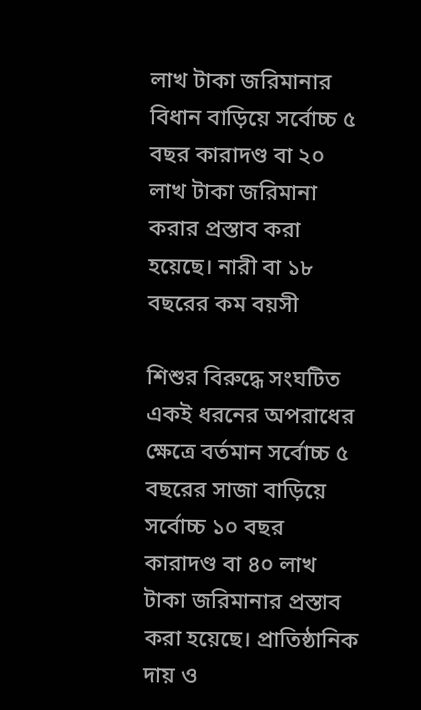লাখ টাকা জরিমানার বিধান বাড়িয়ে সর্বোচ্চ ৫ বছর কারাদণ্ড বা ২০ লাখ টাকা জরিমানা করার প্রস্তাব করা হয়েছে। নারী বা ১৮ বছরের কম বয়সী

শিশুর বিরুদ্ধে সংঘটিত একই ধরনের অপরাধের ক্ষেত্রে বর্তমান সর্বোচ্চ ৫ বছরের সাজা বাড়িয়ে সর্বোচ্চ ১০ বছর কারাদণ্ড বা ৪০ লাখ টাকা জরিমানার প্রস্তাব করা হয়েছে। প্রাতিষ্ঠানিক দায় ও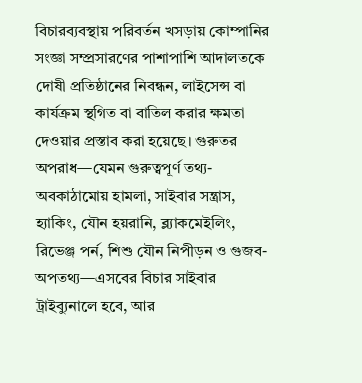বিচারব্যবস্থায় পরিবর্তন খসড়ায় কোম্পানির সংজ্ঞা সম্প্রসারণের পাশাপাশি আদালতকে দোষী প্রতিষ্ঠানের নিবন্ধন, লাইসেন্স বা কার্যক্রম স্থগিত বা বাতিল করার ক্ষমতা দেওয়ার প্রস্তাব করা হয়েছে। গুরুতর অপরাধ—যেমন গুরুত্বপূর্ণ তথ্য-অবকাঠামোয় হামলা, সাইবার সন্ত্রাস, হ্যাকিং, যৌন হয়রানি, ব্ল্যাকমেইলিং, রিভেঞ্জ পর্ন, শিশু যৌন নিপীড়ন ও গুজব-অপতথ্য—এসবের বিচার সাইবার ট্রাইব্যুনালে হবে, আর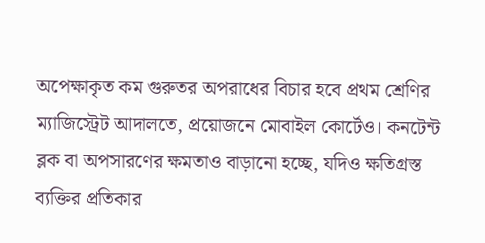অপেক্ষাকৃত কম গুরুতর অপরাধের বিচার হবে প্রথম শ্রেণির ম্যাজিস্ট্রেট আদালতে, প্রয়োজনে মোবাইল কোর্টেও। কনটেন্ট ব্লক বা অপসারণের ক্ষমতাও বাড়ানো হচ্ছে, যদিও ক্ষতিগ্রস্ত ব্যক্তির প্রতিকার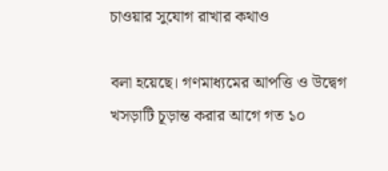চাওয়ার সুযোগ রাখার কথাও

বলা হয়েছে। গণমাধ্যমের আপত্তি ও উদ্বেগ খসড়াটি চূড়ান্ত করার আগে গত ১০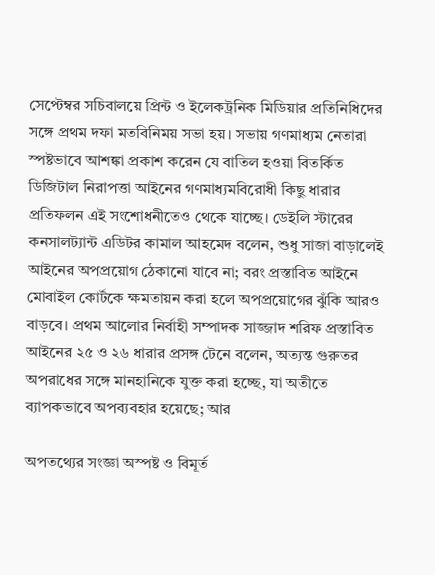সেপ্টেম্বর সচিবালয়ে প্রিন্ট ও ইলেকট্রনিক মিডিয়ার প্রতিনিধিদের সঙ্গে প্রথম দফা মতবিনিময় সভা হয়। সভায় গণমাধ্যম নেতারা স্পষ্টভাবে আশঙ্কা প্রকাশ করেন যে বাতিল হওয়া বিতর্কিত ডিজিটাল নিরাপত্তা আইনের গণমাধ্যমবিরোধী কিছু ধারার প্রতিফলন এই সংশোধনীতেও থেকে যাচ্ছে। ডেইলি স্টারের কনসালট্যান্ট এডিটর কামাল আহমেদ বলেন, শুধু সাজা বাড়ালেই আইনের অপপ্রয়োগ ঠেকানো যাবে না; বরং প্রস্তাবিত আইনে মোবাইল কোর্টকে ক্ষমতায়ন করা হলে অপপ্রয়োগের ঝুঁকি আরও বাড়বে। প্রথম আলোর নির্বাহী সম্পাদক সাজ্জাদ শরিফ প্রস্তাবিত আইনের ২৫ ও ২৬ ধারার প্রসঙ্গ টেনে বলেন, অত্যন্ত গুরুতর অপরাধের সঙ্গে মানহানিকে যুক্ত করা হচ্ছে, যা অতীতে ব্যাপকভাবে অপব্যবহার হয়েছে; আর

অপতথ্যের সংজ্ঞা অস্পষ্ট ও বিমূর্ত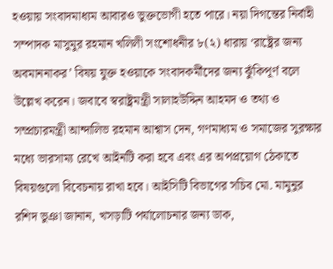হওয়ায় সংবাদমাধ্যম আবারও ভুক্তভোগী হতে পারে। নয়া দিগন্তের নির্বাহী সম্পাদক মাসুমুর রহমান খলিলী সংশোধনীর ৮(২) ধারায় ‘রাষ্ট্রের জন্য অবমাননাকর’ বিষয় যুক্ত হওয়াকে সংবাদকর্মীদের জন্য ঝুঁকিপূর্ণ বলে উল্লেখ করেন। জবাবে স্বরাষ্ট্রমন্ত্রী সালাহউদ্দিন আহমদ ও তথ্য ও সম্প্রচারমন্ত্রী আন্দালিভ রহমান আশ্বাস দেন, গণমাধ্যম ও সমাজের সুরক্ষার মধ্যে ভারসাম্য রেখে আইনটি করা হবে এবং এর অপপ্রয়োগ ঠেকাতে বিষয়গুলো বিবেচনায় রাখা হবে। আইসিটি বিভাগের সচিব মো. মামুনুর রশিদ ভুঞা জানান, খসড়াটি পর্যালোচনার জন্য ডাক,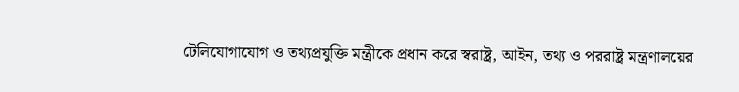টেলিযোগাযোগ ও তথ্যপ্রযুক্তি মন্ত্রীকে প্রধান করে স্বরাষ্ট্র, আইন, তথ্য ও পররাষ্ট্র মন্ত্রণালয়ের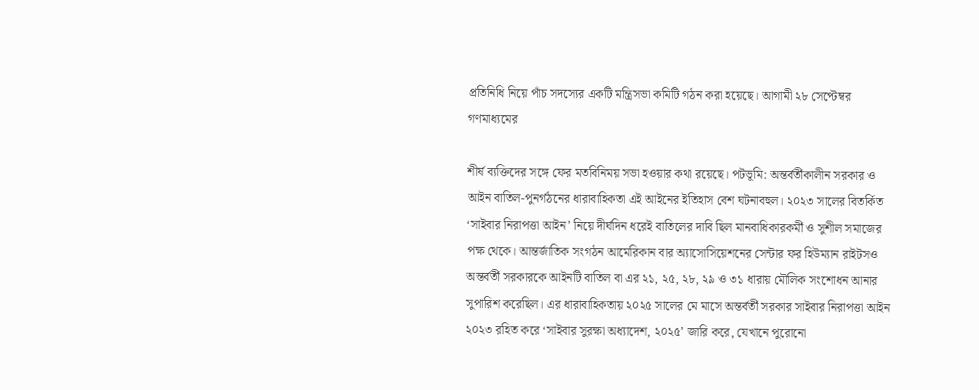প্রতিনিধি নিয়ে পাঁচ সদস্যের একটি মন্ত্রিসভা কমিটি গঠন করা হয়েছে। আগামী ২৮ সেপ্টেম্বর গণমাধ্যমের

শীর্ষ ব্যক্তিদের সঙ্গে ফের মতবিনিময় সভা হওয়ার কথা রয়েছে। পটভূমি: অন্তর্বর্তীকালীন সরকার ও আইন বাতিল-পুনর্গঠনের ধারাবাহিকতা এই আইনের ইতিহাস বেশ ঘটনাবহুল। ২০২৩ সালের বিতর্কিত ‘সাইবার নিরাপত্তা আইন’ নিয়ে দীর্ঘদিন ধরেই বাতিলের দাবি ছিল মানবাধিকারকর্মী ও সুশীল সমাজের পক্ষ থেকে। আন্তর্জাতিক সংগঠন আমেরিকান বার অ্যাসোসিয়েশনের সেন্টার ফর হিউম্যান রাইটসও অন্তর্বর্তী সরকারকে আইনটি বাতিল বা এর ২১, ২৫, ২৮, ২৯ ও ৩১ ধারায় মৌলিক সংশোধন আনার সুপারিশ করেছিল। এর ধারাবাহিকতায় ২০২৫ সালের মে মাসে অন্তর্বর্তী সরকার সাইবার নিরাপত্তা আইন ২০২৩ রহিত করে ‘সাইবার সুরক্ষা অধ্যাদেশ, ২০২৫’ জারি করে, যেখানে পুরোনো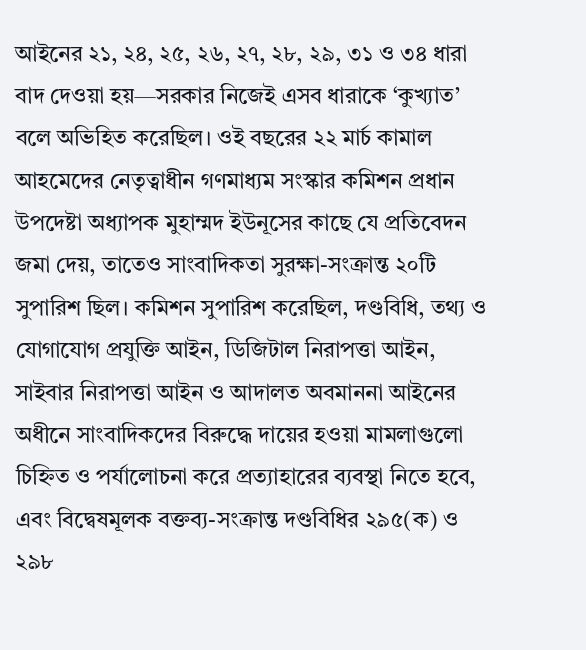আইনের ২১, ২৪, ২৫, ২৬, ২৭, ২৮, ২৯, ৩১ ও ৩৪ ধারা বাদ দেওয়া হয়—সরকার নিজেই এসব ধারাকে ‘কুখ্যাত’ বলে অভিহিত করেছিল। ওই বছরের ২২ মার্চ কামাল আহমেদের নেতৃত্বাধীন গণমাধ্যম সংস্কার কমিশন প্রধান উপদেষ্টা অধ্যাপক মুহাম্মদ ইউনূসের কাছে যে প্রতিবেদন জমা দেয়, তাতেও সাংবাদিকতা সুরক্ষা-সংক্রান্ত ২০টি সুপারিশ ছিল। কমিশন সুপারিশ করেছিল, দণ্ডবিধি, তথ্য ও যোগাযোগ প্রযুক্তি আইন, ডিজিটাল নিরাপত্তা আইন, সাইবার নিরাপত্তা আইন ও আদালত অবমাননা আইনের অধীনে সাংবাদিকদের বিরুদ্ধে দায়ের হওয়া মামলাগুলো চিহ্নিত ও পর্যালোচনা করে প্রত্যাহারের ব্যবস্থা নিতে হবে, এবং বিদ্বেষমূলক বক্তব্য-সংক্রান্ত দণ্ডবিধির ২৯৫(ক) ও ২৯৮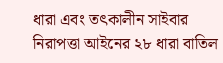ধারা এবং তৎকালীন সাইবার নিরাপত্তা আইনের ২৮ ধারা বাতিল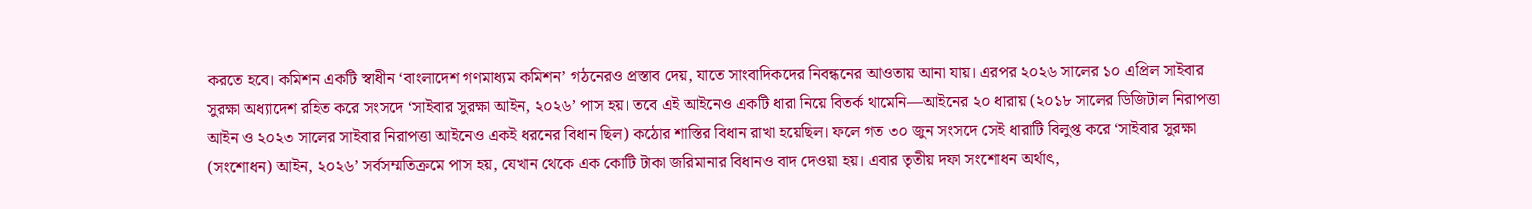করতে হবে। কমিশন একটি স্বাধীন ‘বাংলাদেশ গণমাধ্যম কমিশন’ গঠনেরও প্রস্তাব দেয়, যাতে সাংবাদিকদের নিবন্ধনের আওতায় আনা যায়। এরপর ২০২৬ সালের ১০ এপ্রিল সাইবার সুরক্ষা অধ্যাদেশ রহিত করে সংসদে ‘সাইবার সুরক্ষা আইন, ২০২৬’ পাস হয়। তবে এই আইনেও একটি ধারা নিয়ে বিতর্ক থামেনি—আইনের ২০ ধারায় (২০১৮ সালের ডিজিটাল নিরাপত্তা আইন ও ২০২৩ সালের সাইবার নিরাপত্তা আইনেও একই ধরনের বিধান ছিল) কঠোর শাস্তির বিধান রাখা হয়েছিল। ফলে গত ৩০ জুন সংসদে সেই ধারাটি বিলুপ্ত করে ‘সাইবার সুরক্ষা (সংশোধন) আইন, ২০২৬’ সর্বসম্মতিক্রমে পাস হয়, যেখান থেকে এক কোটি টাকা জরিমানার বিধানও বাদ দেওয়া হয়। এবার তৃতীয় দফা সংশোধন অর্থাৎ,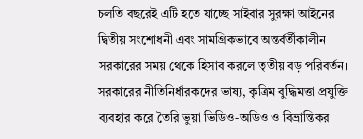চলতি বছরেই এটি হতে যাচ্ছে সাইবার সুরক্ষা আইনের দ্বিতীয় সংশোধনী এবং সামগ্রিকভাবে অন্তর্বর্তীকালীন সরকারের সময় থেকে হিসাব করলে তৃতীয় বড় পরিবর্তন। সরকারের নীতিনির্ধারকদের ভাষ্য, কৃত্রিম বুদ্ধিমত্তা প্রযুক্তি ব্যবহার করে তৈরি ভুয়া ভিডিও-অডিও ও বিভ্রান্তিকর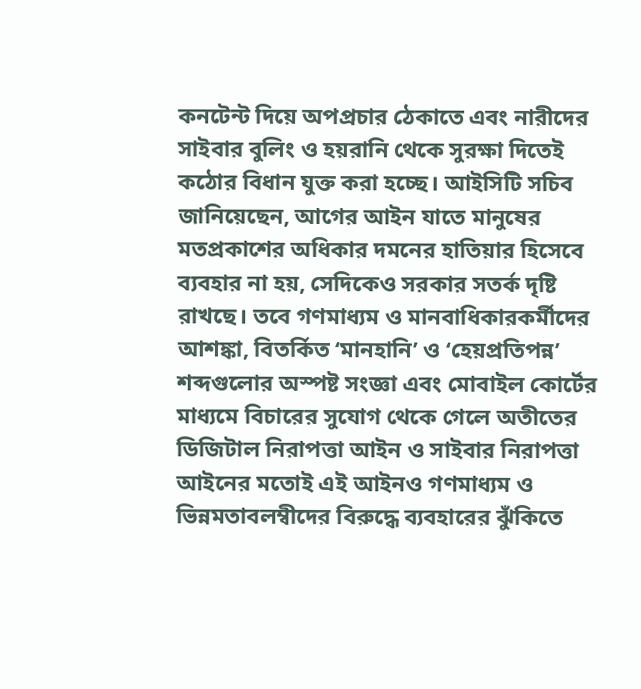কনটেন্ট দিয়ে অপপ্রচার ঠেকাতে এবং নারীদের সাইবার বুলিং ও হয়রানি থেকে সুরক্ষা দিতেই কঠোর বিধান যুক্ত করা হচ্ছে। আইসিটি সচিব জানিয়েছেন, আগের আইন যাতে মানুষের মতপ্রকাশের অধিকার দমনের হাতিয়ার হিসেবে ব্যবহার না হয়, সেদিকেও সরকার সতর্ক দৃষ্টি রাখছে। তবে গণমাধ্যম ও মানবাধিকারকর্মীদের আশঙ্কা, বিতর্কিত ‘মানহানি’ ও ‘হেয়প্রতিপন্ন’ শব্দগুলোর অস্পষ্ট সংজ্ঞা এবং মোবাইল কোর্টের মাধ্যমে বিচারের সুযোগ থেকে গেলে অতীতের ডিজিটাল নিরাপত্তা আইন ও সাইবার নিরাপত্তা আইনের মতোই এই আইনও গণমাধ্যম ও ভিন্নমতাবলম্বীদের বিরুদ্ধে ব্যবহারের ঝুঁকিতে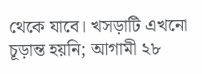থেকে যাবে। খসড়াটি এখনো চূড়ান্ত হয়নি; আগামী ২৮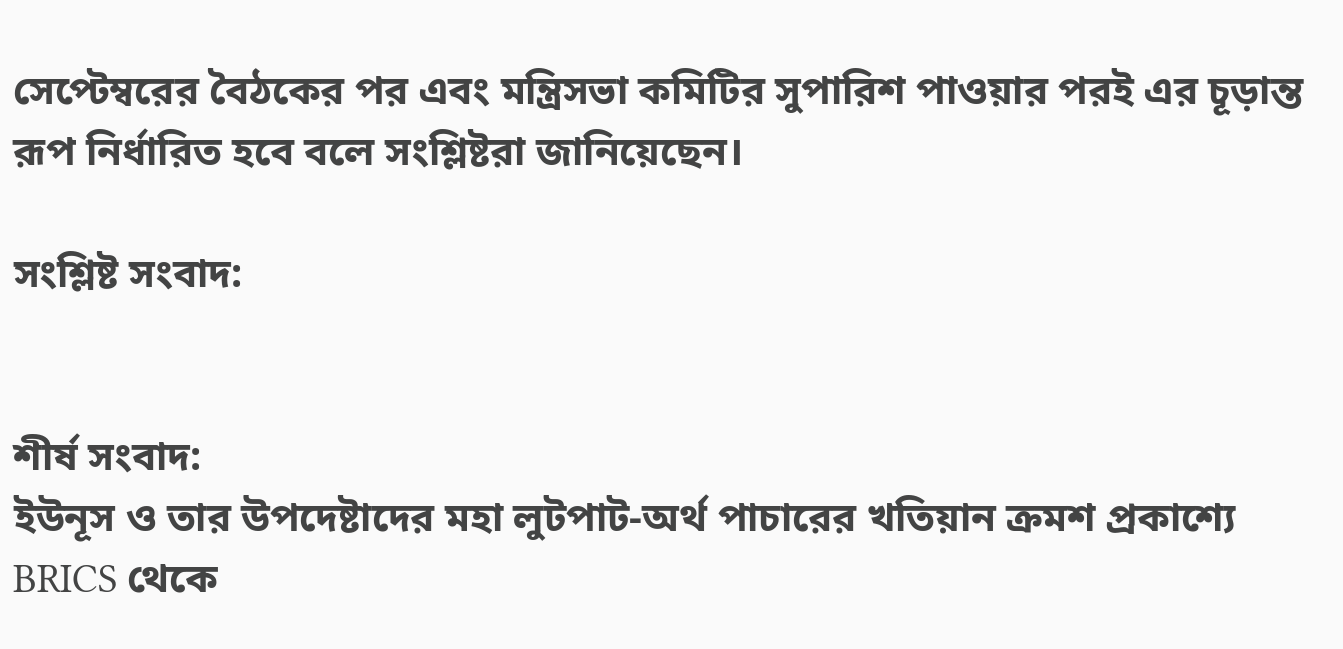সেপ্টেম্বরের বৈঠকের পর এবং মন্ত্রিসভা কমিটির সুপারিশ পাওয়ার পরই এর চূড়ান্ত রূপ নির্ধারিত হবে বলে সংশ্লিষ্টরা জানিয়েছেন।

সংশ্লিষ্ট সংবাদ:


শীর্ষ সংবাদ:
ইউনূস ও তার উপদেষ্টাদের মহা লুটপাট-অর্থ পাচারের খতিয়ান ক্রমশ প্রকাশ্যে BRICS থেকে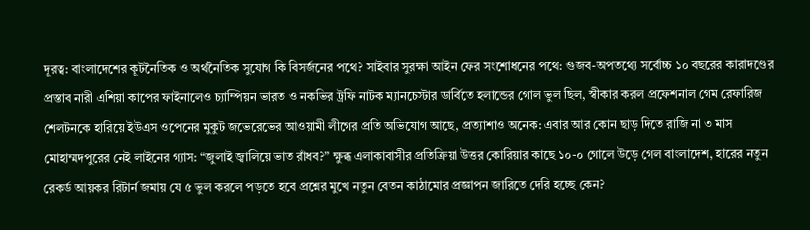দূরত্ব: বাংলাদেশের কূটনৈতিক ও অর্থনৈতিক সুযোগ কি বিসর্জনের পথে? সাইবার সুরক্ষা আইন ফের সংশোধনের পথে: গুজব-অপতথ্যে সর্বোচ্চ ১০ বছরের কারাদণ্ডের প্রস্তাব নারী এশিয়া কাপের ফাইনালেও চ্যাম্পিয়ন ভারত ও নকভির ট্রফি নাটক ম্যানচেস্টার ডার্বিতে হলান্ডের গোল ভুল ছিল, স্বীকার করল প্রফেশনাল গেম রেফারিজ শেলটনকে হারিয়ে ইউএস ওপেনের মুকুট জভেরেভের আওয়ামী লীগের প্রতি অভিযোগ আছে, প্রত্যাশাও অনেক: এবার আর কোন ছাড় দিতে রাজি না ৩ মাস মোহাম্মদপুরের নেই লাইনের গ্যাস: “জুলাই জ্বালিয়ে ভাত রাঁধব?” ক্ষুব্ধ এলাকাবাসীর প্রতিক্রিয়া উত্তর কোরিয়ার কাছে ১০-০ গোলে উড়ে গেল বাংলাদেশ, হারের নতুন রেকর্ড আয়কর রিটার্ন জমায় যে ৫ ভুল করলে পড়তে হবে প্রশ্নের মুখে নতুন বেতন কাঠামোর প্রজ্ঞাপন জারিতে দেরি হচ্ছে কেন?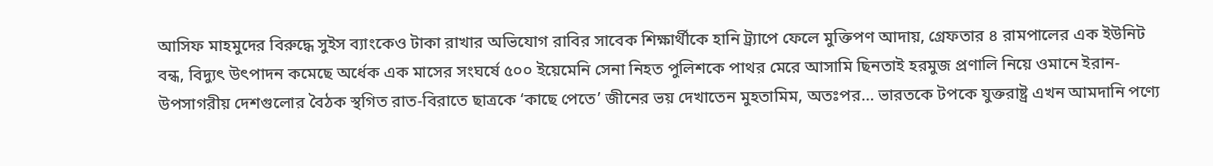আসিফ মাহমুদের বিরুদ্ধে সুইস ব্যাংকেও টাকা রাখার অভিযোগ রাবির সাবেক শিক্ষার্থীকে হানি ট্র্যাপে ফেলে মুক্তিপণ আদায়, গ্রেফতার ৪ রামপালের এক ইউনিট বন্ধ, বিদ্যুৎ উৎপাদন কমেছে অর্ধেক এক মাসের সংঘর্ষে ৫০০ ইয়েমেনি সেনা নিহত পুলিশকে পাথর মেরে আসামি ছিনতাই হরমুজ প্রণালি নিয়ে ওমানে ইরান-উপসাগরীয় দেশগুলোর বৈঠক স্থগিত রাত-বিরাতে ছাত্রকে ‘কাছে পেতে’ জীনের ভয় দেখাতেন মুহতামিম, অতঃপর… ভারতকে টপকে যুক্তরাষ্ট্র এখন আমদানি পণ্যে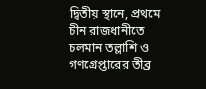দ্বিতীয় স্থানে, প্রথমে চীন রাজধানীতে চলমান তল্লাশি ও গণগ্রেপ্তারের তীব্র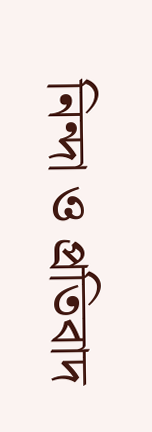নিন্দা ও প্রতিবাদ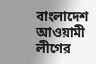বাংলাদেশ আওয়ামী লীগের